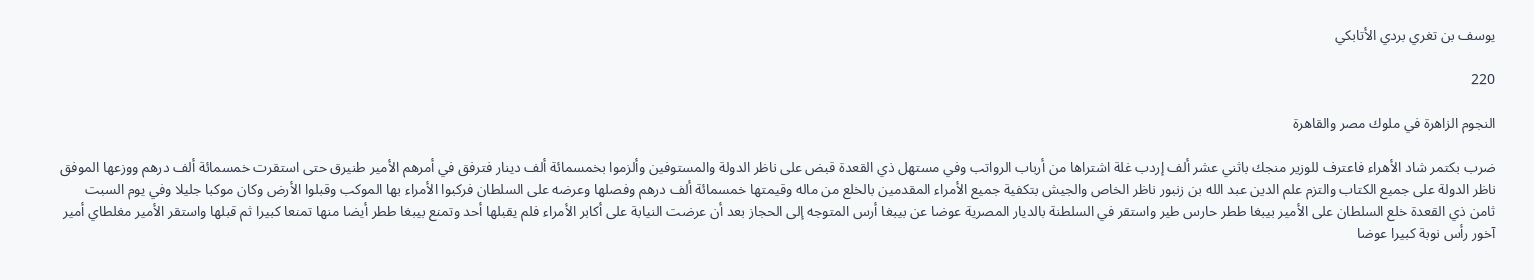يوسف بن تغري بردي الأتابكي

220

النجوم الزاهرة في ملوك مصر والقاهرة

ضرب بكتمر شاد الأهراء فاعترف للوزير منجك باثني عشر ألف إردب غلة اشتراها من أرباب الرواتب وفي مستهل ذي القعدة قبض على ناظر الدولة والمستوفين وألزموا بخمسمائة ألف دينار فترفق في أمرهم الأمير طنيرق حتى استقرت خمسمائة ألف درهم ووزعها الموفق ناظر الدولة على جميع الكتاب والتزم علم الدين عبد الله بن زنبور ناظر الخاص والجيش بتكفية جميع الأمراء المقدمين بالخلع من ماله وقيمتها خمسمائة ألف درهم وفصلها وعرضه على السلطان فركبوا الأمراء بها الموكب وقبلوا الأرض وكان موكبا جليلا وفي يوم السبت ثامن ذي القعدة خلع السلطان على الأمير بيبغا ططر حارس طير واستقر في السلطنة بالديار المصرية عوضا عن بيبغا أرس المتوجه إلى الحجاز بعد أن عرضت النيابة على أكابر الأمراء فلم يقبلها أحد وتمنع بيبغا ططر أيضا منها تمنعا كبيرا ثم قبلها واستقر الأمير مغلطاي أمير آخور رأس نوبة كبيرا عوضا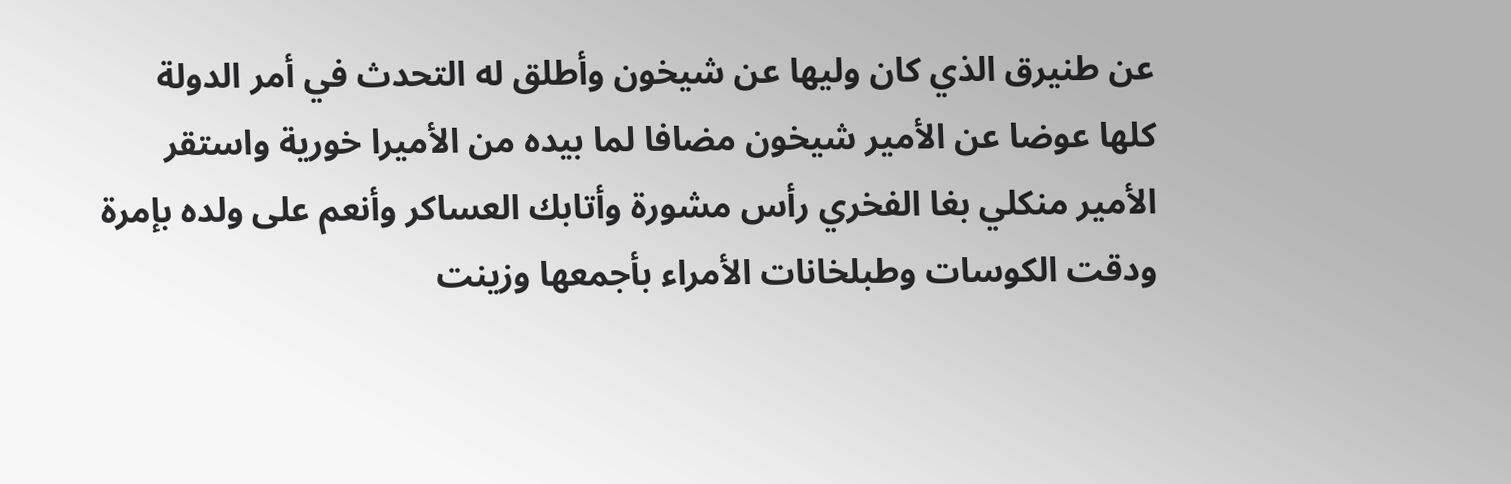عن طنيرق الذي كان وليها عن شيخون وأطلق له التحدث في أمر الدولة كلها عوضا عن الأمير شيخون مضافا لما بيده من الأميرا خورية واستقر الأمير منكلي بغا الفخري رأس مشورة وأتابك العساكر وأنعم على ولده بإمرة ودقت الكوسات وطبلخانات الأمراء بأجمعها وزينت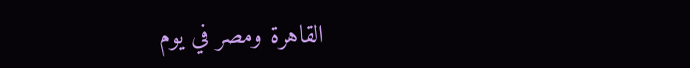القاهرة ومصر في يوم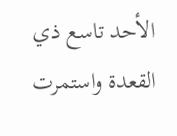الأحد تاسع ذي القعدة واستمرت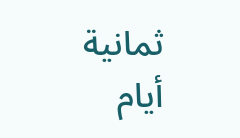ثمانية أيام